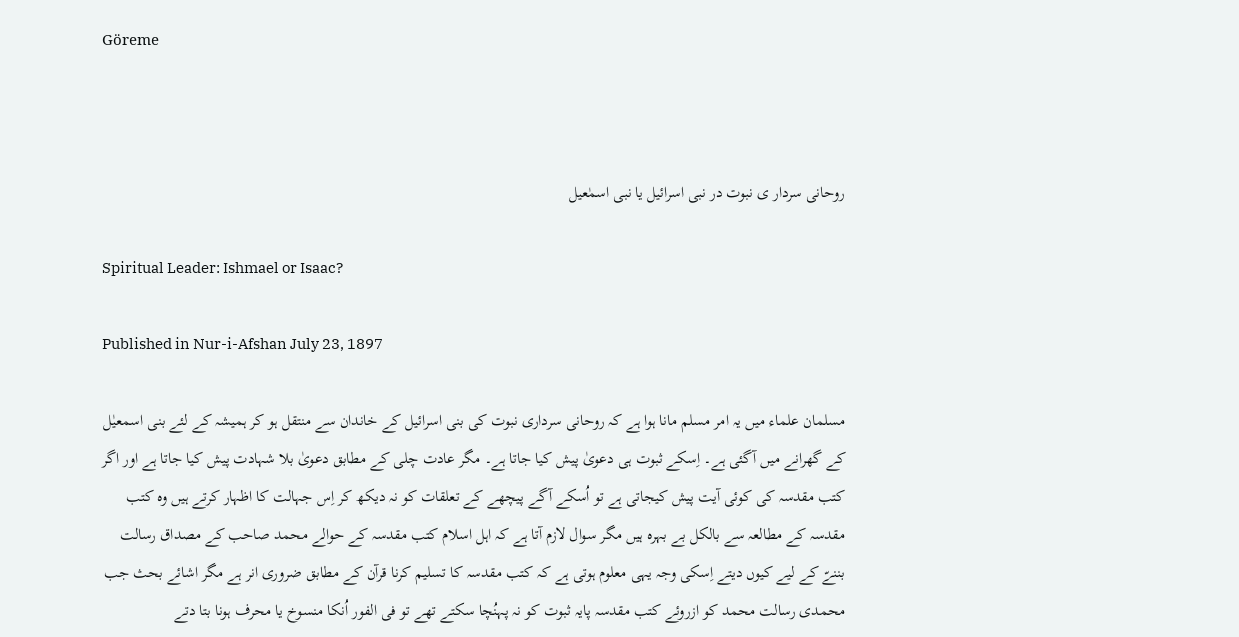Göreme



روحانی سردار ی نبوت در نبی اسرائیل یا نبی اسمٰعیل

Spiritual Leader: Ishmael or Isaac?

Published in Nur-i-Afshan July 23, 1897

مسلمان علماء میں یہ امر مسلم مانا ہوا ہے کہ روحانی سرداری نبوت کی بنی اسرائیل کے خاندان سے منتقل ہو کر ہمیشہ کے لئے بنی اسمعیٰل کے گھرانے میں آگئی ہے۔ اِسکے ثبوت ہی دعویٰ پیش کیا جاتا ہے۔ مگر عادت چلی کے مطابق دعویٰ بلا شہادت پیش کیا جاتا ہے اور اگر کتب مقدسہ کی کوئی آیت پیش کیجاتی ہے تو اُسکے آگے پیچھے کے تعلقات کو نہ دیکھ کر اِس جہالت کا اظہار کرتے ہیں وہ کتب مقدسہ کے مطالعہ سے بالکل بے بہرہ ہیں مگر سوال لازم آتا ہے کہ اہل اسلام کتب مقدسہ کے حوالے محمد صاحب کے مصداق رسالت بننےّ کے لیے کیوں دیتے اِسکی وجہ یہی معلوم ہوتی ہے کہ کتب مقدسہ کا تسلیم کرنا قرآن کے مطابق ضروری انر ہے مگر اشائے بحث جب محمدی رسالت محمد کو ازروئے کتب مقدسہ پایہ ثبوت کو نہ پہنُچا سکتے تھے تو فی الفور اُنکا منسوخ یا محرف ہونا بتا دتے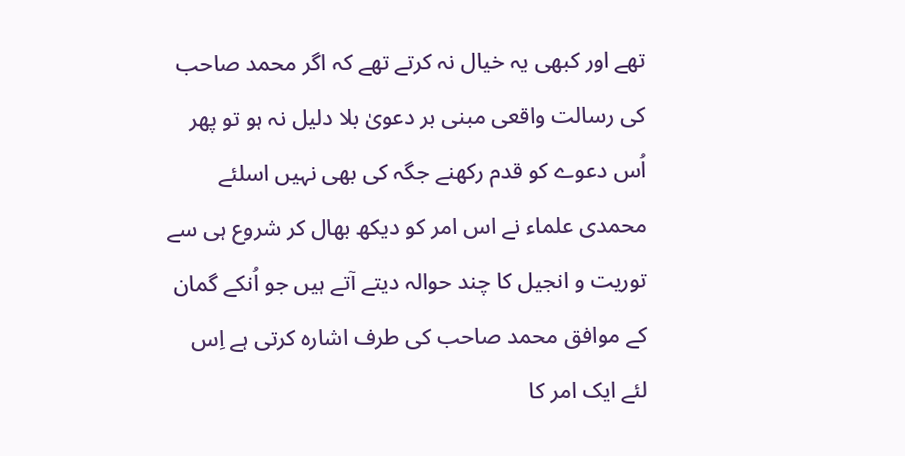تھے اور کبھی یہ خیال نہ کرتے تھے کہ اگر محمد صاحب کی رسالت واقعی مبنی بر دعویٰ بلا دلیل نہ ہو تو پھر اُس دعوے کو قدم رکھنے جگہ کی بھی نہیں اسلئے محمدی علماء نے اس امر کو دیکھ بھال کر شروع ہی سے توریت و انجیل کا چند حوالہ دیتے آتے ہیں جو اُنکے گمان کے موافق محمد صاحب کی طرف اشارہ کرتی ہے اِس لئے ایک امر کا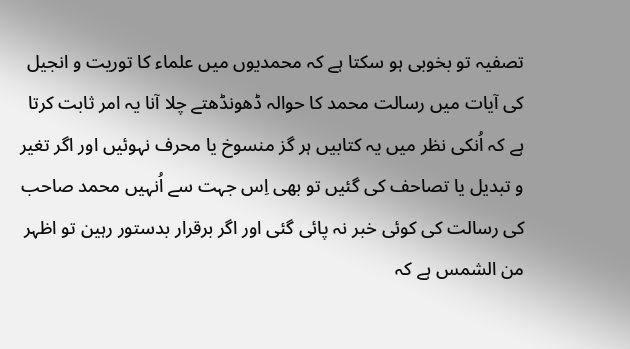تصفیہ تو بخوبی ہو سکتا ہے کہ محمدیوں میں علماء کا توریت و انجیل کی آیات میں رسالت محمد کا حوالہ ڈھونڈھتے چلا آنا یہ امر ثابت کرتا ہے کہ اُنکی نظر میں یہ کتابیں ہر گز منسوخ یا محرف نہوئیں اور اگر تغیر و تبدیل یا تصاحف کی گئیں تو بھی اِس جہت سے اُنہیں محمد صاحب کی رسالت کی کوئی خبر نہ پائی گئی اور اگر برقرار بدستور رہین تو اظہر من الشمس ہے کہ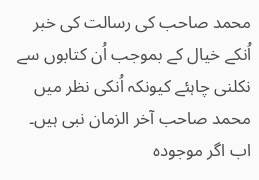محمد صاحب کی رسالت کی خبر اُنکے خیال کے بموجب اُن کتابوں سے نکلنی چاہئے کیونکہ اُنکی نظر میں محمد صاحب آخر الزمان نبی ہیں۔ اب اگر موجودہ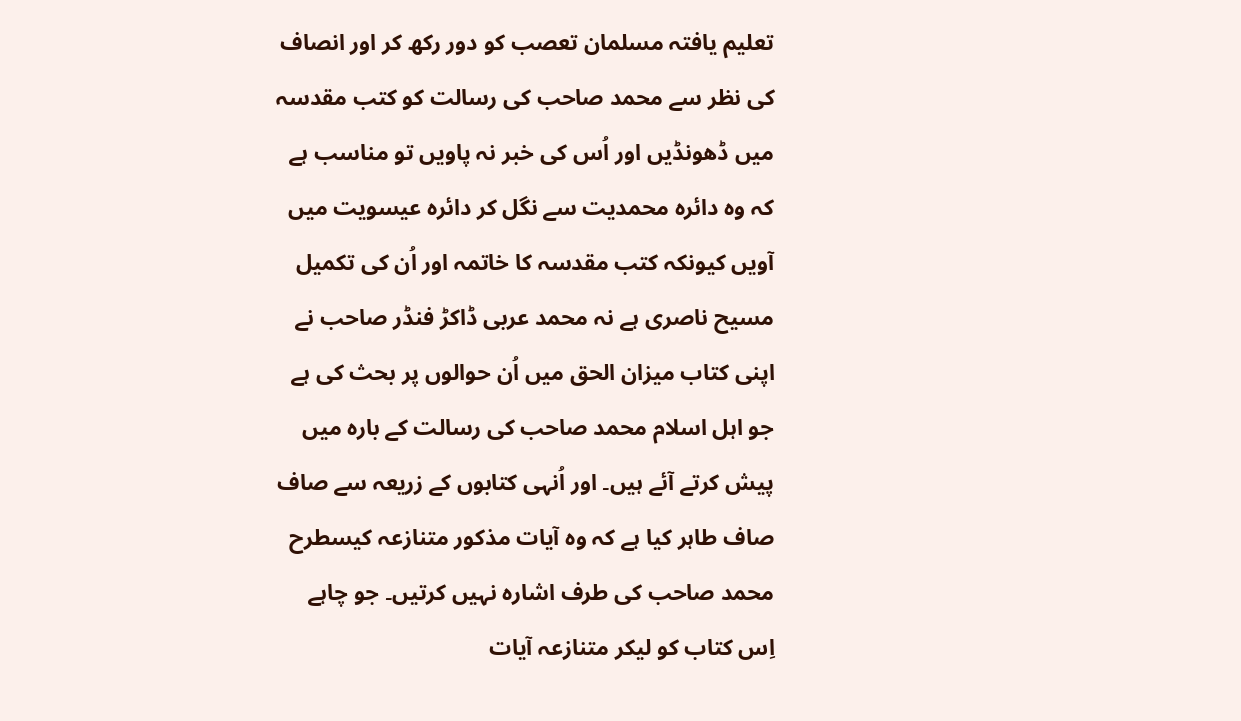تعلیم یافتہ مسلمان تعصب کو دور رکھ کر اور انصاف کی نظر سے محمد صاحب کی رسالت کو کتب مقدسہ میں ڈھونڈیں اور اُس کی خبر نہ پاویں تو مناسب ہے کہ وہ دائرہ محمدیت سے نگل کر دائرہ عیسویت میں آویں کیونکہ کتب مقدسہ کا خاتمہ اور اُن کی تکمیل مسیح ناصری ہے نہ محمد عربی ڈاکڑ فنڈر صاحب نے اپنی کتاب میزان الحق میں اُن حوالوں پر بحث کی ہے جو اہل اسلام محمد صاحب کی رسالت کے بارہ میں پیش کرتے آئے ہیں۔ اور اُنہی کتابوں کے زریعہ سے صاف صاف طاہر کیا ہے کہ وہ آیات مذکور متنازعہ کیسطرح محمد صاحب کی طرف اشارہ نہیں کرتیں۔ جو چاہے اِس کتاب کو لیکر متنازعہ آیات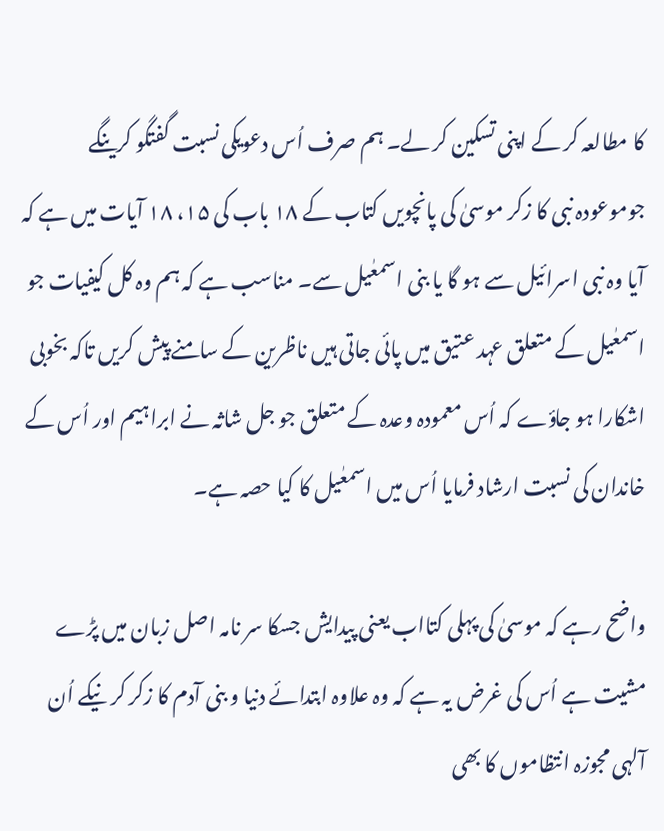کا مطالعہ کر کے اپنی تسکین کر لے۔ ہم صرف اُس دعویکی نسبت گفتگو کرینگے جوموعودہ نبی کا زکر موسیٰ کی پانچویں کتاب کے ۱۸ باب کی ۱۵، ۱۸ آیات میں ہے کہ آیا وہ نبی اسرائیل سے ہو گا یا بنی اسمعٰیل سے۔ مناسب ہے کہ ہم وہ کل کیفیات جو اسمعٰیل کے متعلق عہد عتیق میں پائی جاتی ہیں ناظرین کے سامنے پیش کریں تاکہ بخوبی اشکارا ہو جا‍‍ؤے کہ اُس معمودہ وعدہ کے متعلق جو جل شاثہ نے ابراہیم اور اُس کے خاندان کی نسبت ارشاد فرمایا اُس میں اسمعٰیل کا کیا حصہ ہے۔

واضح رہے کہ موسیٰ کی پہلی کتااب یعنی پیدایش جسکا سر نامہ اصل زبان میں پڑے مشیت ہے اُس کی غرض یہ ہے کہ وہ علاوہ ابتدائے دنیا و بنی آدم کا زکر کر نیکے اُن آلہی مجوزہ انتظاموں کا بھی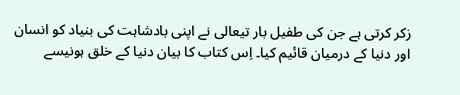زکر کرتی ہے جن کی طفیل بار تیعالی نے اپنی بادشاہت کی بنیاد کو انسان اور دنیا کے درمیان قائیم کیا۔ اِس کتاب کا بیان دنیا کے خلق ہونیسے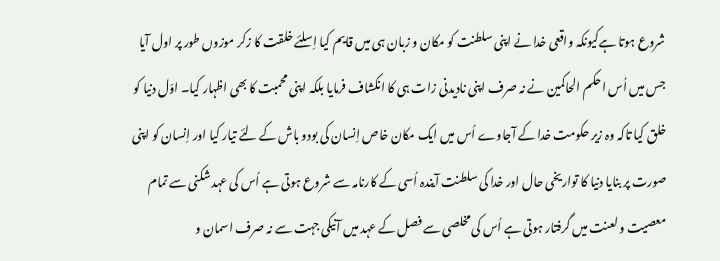شروع ہوتا ہےکیونکہ واقعی خدا نے اپنی سلطنت کو مکان و زبان ہی میں قایم کیا اِسلئے خلقت کا زکر موزوں طور پر اول آیا جس میں اُس احکم الحاکمین نے نہ صرف اپنی نادیدنی زات ہی کا انکشاف فرمایا بلکہ اپنی محمبت کا بھی اظہار کیا۔ اوّل دنیا کو خلق کیا تاکہ وہ زیر حکومت خدا کے آجاوے اُس میں ایک مکان خاص اِنسان کی بودو باش کے لئے تیار کیا اور اِنسان کو اپنی صورت پر بنایا دنیا کا تواریخی حال اور خدا کی سلطنت آیندہ اُسی کے کارنامہ سے شروع ہوتی ہے اُس کی عہد شکنی سے تمام معصیت و لعنت میں گرفتار ہوتی ہے اُس کی مخلصی سے فصل کے عہد میں آنیکی جہت سے نہ صرف اسمان و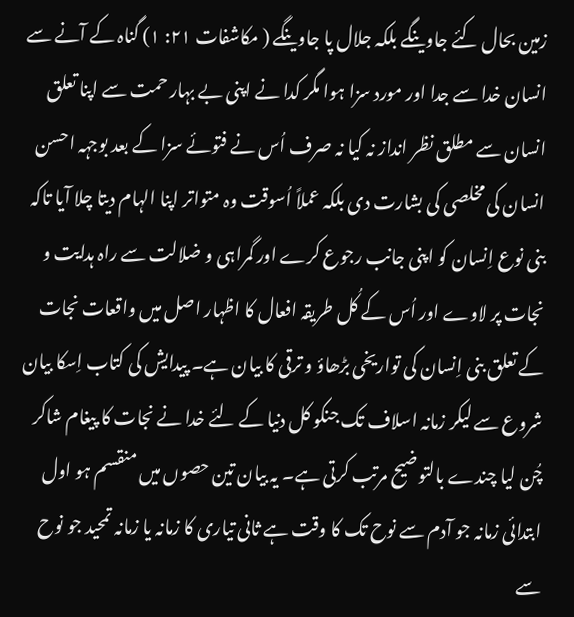زمین بحال کئے جاوینگے بلکہ جلال پا جاوینگے ( مکاشفات ۲۱: ۱) گناہ کے آنے سے انسان خدا سے جدا اور مورد سزا ہوا مگر کدا نے اپنی بے بہار حمت سے اپنا تعلق انسان سے مطلق نظر انداز نہ کیا نہ صرف اُس نے فتوئے سزا کے بعد بوجہہ احسن انسان کی مخلصی کی بشارت دی بلکہ عملاً اُسوقت وہ متواتر اپنا الہام دیتا چلا آیا تاکہ بنی نوع اِنسان کو اپنی جانب رجوع کرے اور گمراہی و ضلالت سے راہ ہدایت و نجات پر لاوے اور اُس کے کُل طریقہ افعال کا اظہار اصل میں واقعات نجات کے تعلق بنی اِنسان کی تواریخی بڑھاؤ و ترقی کا بیان ہے۔ پیدایش کی کتاب اِسکا بیان شروع سے لیکر زمانہ اسلاف تک جنکو کل دنیا کے لئے خدا نے نجات کا پیغام شاکر چُن لیا چندے بالتوضیح مرتب کرتی ہے۔ یہ بیان تین حصوں میں منقسم ہو اول ابتدائی زمانہ جو آدم سے نوح تک کا وقت ہے ثانی تیاری کا زمانہ یا زمانہ تمحید جو نوح سے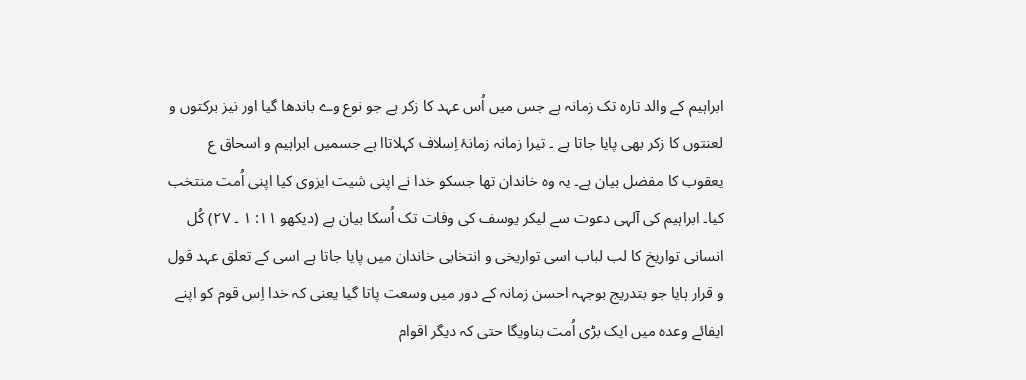ابراہیم کے والد تارہ تک زمانہ ہے جس میں اُس عہد کا زکر ہے جو نوع وے باندھا گیا اور نیز برکتوں و لعنتوں کا زکر بھی پایا جاتا ہے ۔ تیرا زمانہ زمانۂ اِسلاف کہلاتاا ہے جسمیں ابراہیم و اسحاق ع یعقوب کا مفضل بیان ہے۔ یہ وہ خاندان تھا جسکو خدا نے اپنی شیت ایزوی کیا اپنی اُمت منتخب کیا۔ ابراہیم کی آلہی دعوت سے لیکر یوسف کی وفات تک اُسکا بیان ہے (دیکھو ۱۱: ۱ ۔ ۲۷) کُل انسانی تواریخ کا لب لباب اسی تواریخی و انتخابی خاندان میں پایا جاتا ہے اسی کے تعلق عہد قول و قرار ہایا جو بتدریج بوجہہ احسن زمانہ کے دور میں وسعت پاتا گیا یعنی کہ خدا اِس قوم کو اپنے ایفائے وعدہ میں ایک بڑی اُمت بناویگا حتی کہ دیگر اقوام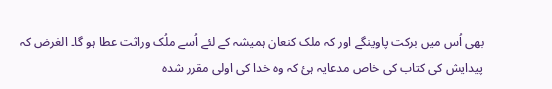بھی اُس میں برکت پاوینگے اور کہ ملک کنعان ہمیشہ کے لئے اُسے ملُک وراثت عطا ہو گا۔ الغرض کہ پیدایش کی کتاب کی خاص مدعایہ ہئ کہ وہ خدا کی اولی مقرر شدہ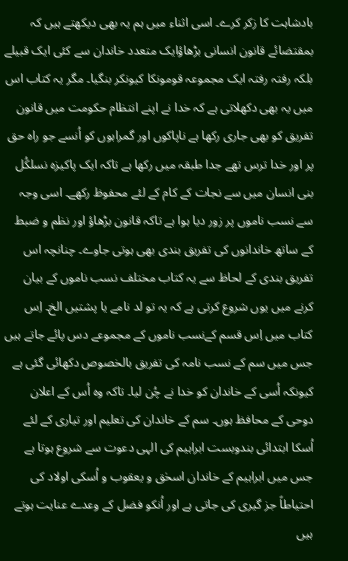بادشاہت کا زکر کرے۔ اسی اثناء میں ہم یہ بھی دیکھتے ہیں کہ بمقتضائے قانون انسانی بڑھاؤایک متعدد خاندان سے کئی ایک قبیلے بلکہ رفتہ رفتہ ایک مجموعہ قومونکا کیونکر بنگیا۔ مگر یہ کتاب اس میں یہ بھی دکھلاتی ہے کہ خدا نے اپنے انتظام حکومت میں قانون تفریق کو بھی جاری رکھا ہے ناپاکوں اور گمراہوں کو اُنسے جو راہ حق پر اور خدا ترس تھے جدا طبقہ میں رکھا ہے تاکہ ایک پاکیزہ نسلکُل بنی انسان میں سے نجات کے کام کے لئے محفوظ رکھے۔ اسی وجہ سے نسب ناموں پر زور دیا ہوا ہے تاکہ قانون بڑھاؤ اور نظم و ضبط کے ساتھ خاندانوں کی تفریق بندی بھی ہوتی جاوے۔ چنانچہ اس تفریق بندی کے لحاظ سے یہ کتاب مختلف نسب ناموں کے بیان کرنے میں یوں شروع کرتی ہے کہ یہ تو لد نامے یا پشتیں الخ۔ اِس کتاب میں اِس قسم کےنسب ناموں کے مجموعے دس پائے جاتے ہیں جس میں سم کے نسب نامہ کی تفریق بالخصوص دکھائی گئی ہے کیونکہ اُسی کے خاندان کو خدا نے چُن لیا۔ تاکہ وہ اُس کے اعلان دوحی کے محافظ ہوں۔ سم کے خاندان کی تعلیم اور تیاری کے لئے اُسکا ابتدائی بندوبست ابراہیم کی الہی دعوت سے شروع ہوتا ہے جس میں ابراہیم کے خاندان اسحٰق و یعقوب و اُسکی اولاد کی احتیاطاً جز گیری کی جاتی ہے اور اُنکو فضل کے وعدے عنایت ہوتے ہیں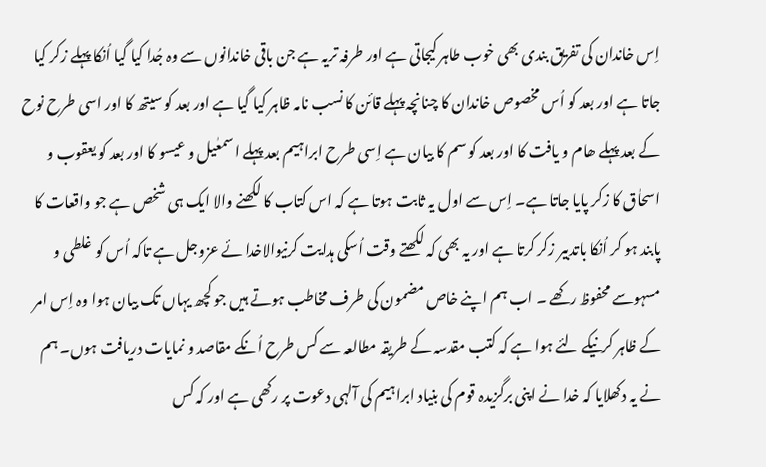اِس خاندان کی تفریق بندی بھی خوب طاہر کیجاتی ہے اور طرفہ تریہ ہے جن باقی خاندانوں سے وہ جُدا کیا گیا اُنکا پہلے زکر کیا جاتا ہے اور بعد کو اُس مخصوص خاندان کا چنانچہ پہلے قائن کا نسب نامہ ظاہر کیا گیا ہے اور بعد کو سیتھ کا اور اسی طرح نوح کے بعد پہلے ھام و یافت کا اور بعد کو سم کا بیان ہے اِسی طرح ابراہیم بعد پہلے اسمعٰیل و عیسو کا اور بعد کو یعقوب و اسحاٰق کا زکر پایا جاتا ہے۔ اِس سے اول یہ ثابت ہوتا ہے کہ اس کتاب کا لکھنے والا ایک ہی شخص ہے جو واقعات کا پابند ہو کر اُنکا باتدبیر زکر کرتا ہے اور یہ بھی کہ لکھتے وقت اُسکی ہدایت کرنیوالاخدا ئے عزوجل ہے تاکہ اُس کو غلطی و مسہوسے محفوظ رکھے ۔ اب ہم اپنے خاص مضمون کی طرف مخاطب ہوتے ہیں جو کچھ یہاں تک بیان ہوا وہ اِس امر کے ظاہر کرنیکے لئے ہوا ہے کہ کتب مقدسہ کے طریقہ مطالعہ سے کس طرح اُنکے مقاصد و نمایات دریافت ہوں۔ ہم نے یہ دکھلایا کہ خدا نے اپنی برگزیدہ قوم کی بنیاد ابراہیم کی آلہی دعوت پر رکھی ہے اور کہ کس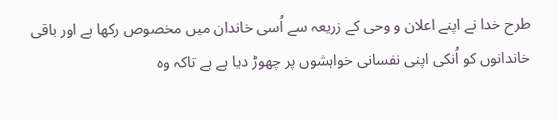طرح خدا نے اپنے اعلان و وحی کے زریعہ سے اُسی خاندان میں مخصوص رکھا ہے اور باقی خاندانوں کو اُنکی اپنی نفسانی خواہشوں پر چھوڑ دیا ہے ہے تاکہ وہ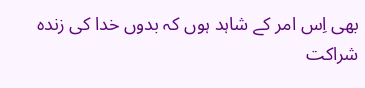بھی اِس امر کے شاہد ہوں کہ بدوں خدا کی زندہ شراکت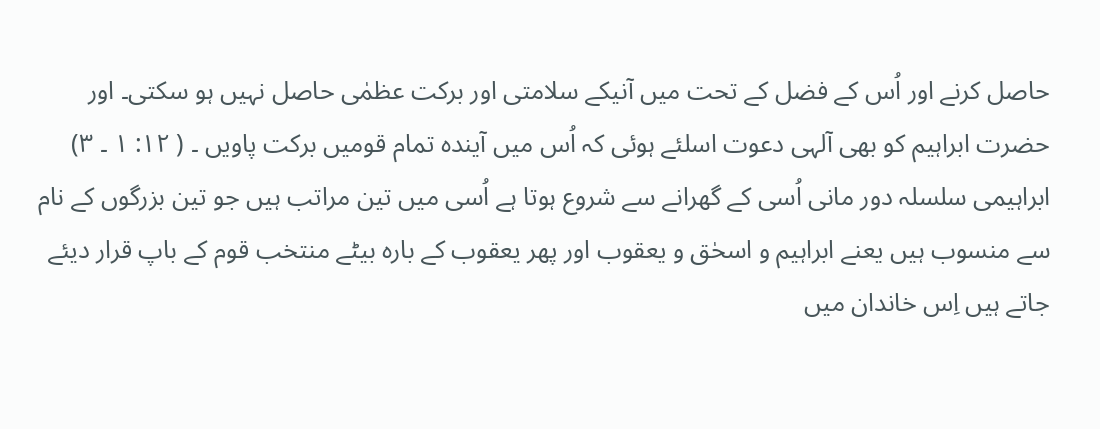حاصل کرنے اور اُس کے فضل کے تحت میں آنیکے سلامتی اور برکت عظمٰی حاصل نہیں ہو سکتی۔ اور حضرت ابراہیم کو بھی آلہی دعوت اسلئے ہوئی کہ اُس میں آیندہ تمام قومیں برکت پاویں ۔ ( ۱۲: ۱ ۔ ۳) ابراہیمی سلسلہ دور مانی اُسی کے گھرانے سے شروع ہوتا ہے اُسی میں تین مراتب ہیں جو تین بزرگوں کے نام سے منسوب ہیں یعنے ابراہیم و اسحٰق و یعقوب اور پھر یعقوب کے بارہ بیٹے منتخب قوم کے باپ قرار دیئے جاتے ہیں اِس خاندان میں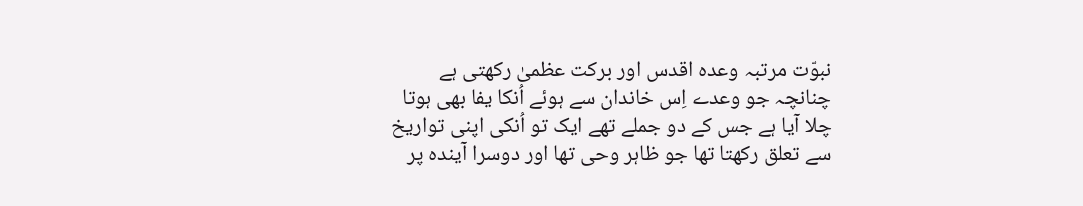نبوّت مرتبہ وعدہ اقدس اور برکت عظمیٰ رکھتی ہے چنانچہ جو وعدے اِس خاندان سے ہوئے اُنکا یفا بھی ہوتا چلا آیا ہے جس کے دو جملے تھے ایک تو اُنکی اپنی تواریخ سے تعلق رکھتا تھا جو ظاہر وحی تھا اور دوسرا آیندہ پر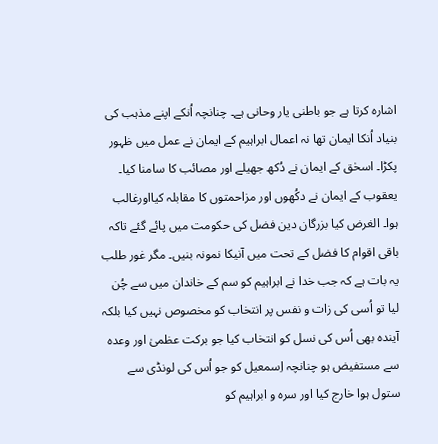اشارہ کرتا ہے جو باطنی یار وحانی ہے۔ چنانچہ اُنکے اپنے مذہب کی بنیاد اُنکا ایمان تھا نہ اعمال ابراہیم کے ایمان نے عمل میں ظہور پکڑا۔ اسحٰق کے ایمان نے دُکھ جھیلے اور مصائب کا سامنا کیا۔ یعقوب کے ایمان نے دکُھوں اور مزاحمتوں کا مقابلہ کیااورغالب ہوا۔ الغرض کیا بزرگان دین فضل کی حکومت میں پائے گئے تاکہ باقی اقوام کا فضل کے تحت میں آنیکا نمونہ بنیں۔ مگر غور طلب یہ بات ہے کہ جب خدا نے ابراہیم کو سم کے خاندان میں سے چُن لیا تو اُسی کی زات و نفس پر انتخاب کو مخصوص نہیں کیا بلکہ آیندہ بھی اُس کی نسل کو انتخاب کیا جو برکت عظمیٰ اور وعدہ سے مستفیض ہو چنانچہ اِسمعیل کو جو اُس کی لونڈی سے ستول ہوا خارج کیا اور سرہ و ابراہیم کو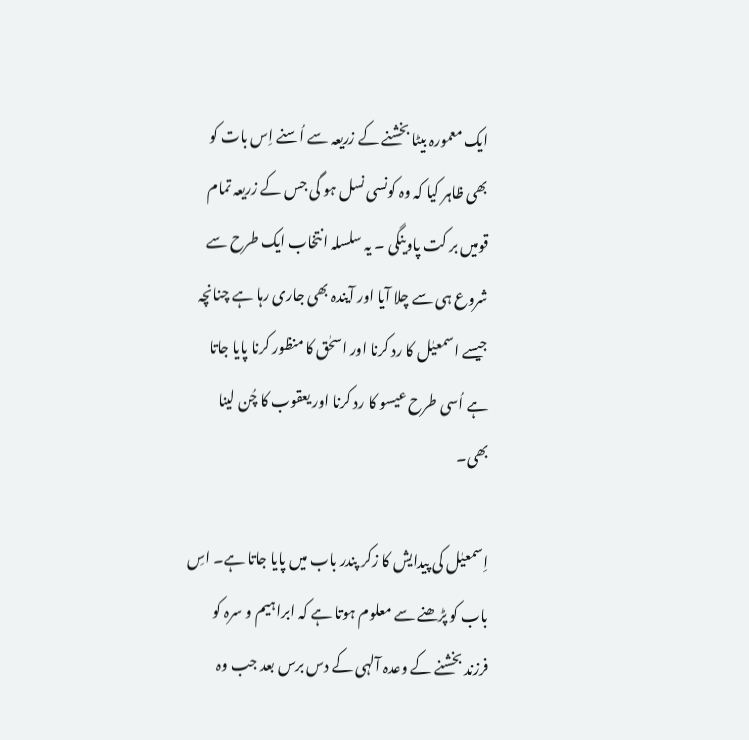ایک معمورہ بیٹا بخشنے کے زریعہ سے اُسنے اِس بات کو بھی ظاہر کیا کہ وہ کونسی نسل ہو گی جس کے زریعہ تمام قومیں بر کت پاوینگی ۔ یہ سلسلہ انتخاب ایک طرح سے شروع ہی سے چلا آیا اور آیندہ بھی جاری رہا ہے چنانچہ جیسے اسمعیٰل کا رد کرنا اور اسحٰق کا منظور کرنا پایا جاتا ہے اُسی طرح عیسو کا رد کرنا اور یعقوب کا چُن لینا بھی۔

اِسمعیٰل کی پیدایش کا زکر پندر باب میں پایا جاتا ہے۔ اسِ باب کو پڑھنے سے معلوم ہوتا ہے کہ ابراہیم و سرہ کو فرزند بخشنے کے وعدہ آلہی کے دس برس بعد جب وہ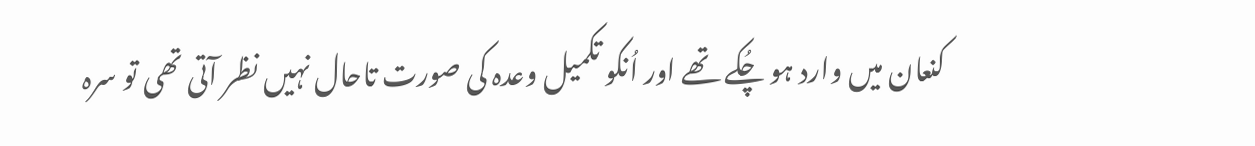کنعان میں وارد ہو چُکے تھے اور اُنکو تکمیل وعدہ کی صورت تاحال نہیں نظر آتی تھی تو سرہ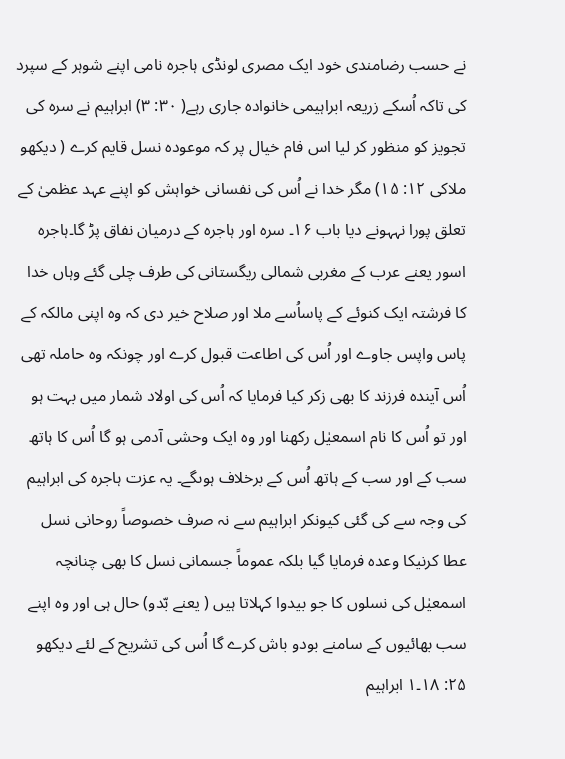نے حسب رضامندی خود ایک مصری لونڈی ہاجرہ نامی اپنے شوہر کے سپرد کی تاکہ اُسکے زریعہ ابراہیمی خانوادہ جاری رہے( ۳۰: ۳) ابراہیم نے سرہ کی تجویز کو منظور کر لیا اس فام خیال پر کہ موعودہ نسل قایم کرے ( دیکھو ملاکی ۱۲: ۱۵) مگر خدا نے اُس کی نفسانی خواہش کو اپنے عہد عظمیٰ کے تعلق پورا نہہونے دیا باب ۱۶۔ سرہ اور ہاجرہ کے درمیان نفاق پڑ گا۔ہاجرہ اسور یعنے عرب کے مغربی شمالی ریگستانی کی طرف چلی گئے وہاں خدا کا فرشتہ ایک کنوئے کے پاساُسے ملا اور صلاح خیر دی کہ وہ اپنی مالکہ کے پاس واپس جاوے اور اُس کی اطاعت قبول کرے اور چونکہ وہ حاملہ تھی اُس آیندہ فرزند کا بھی زکر کیا فرمایا کہ اُس کی اولاد شمار میں بہت ہو اور تو اُس کا نام اسمعیٰل رکھنا اور وہ ایک وحشی آدمی ہو گا اُس کا ہاتھ سب کے اور سب کے ہاتھ اُس کے برخلاف ہوںگے۔ یہ عزت ہاجرہ کی ابراہیم کی وجہ سے کی گئی کیونکر ابراہیم سے نہ صرف خصوصاً روحانی نسل عطا کرنیکا وعدہ فرمایا گیا بلکہ عموماً جسمانی نسل کا بھی چنانچہ اسمعیٰل کی نسلوں کا جو بیدوا کہلاتا ہیں ( یعنے بّدو) حال ہی اور وہ اپنے سب بھائیوں کے سامنے بودو باش کرے گا اُس کی تشریح کے لئے دیکھو ۲۵: ۱۸۔۱ ابراہیم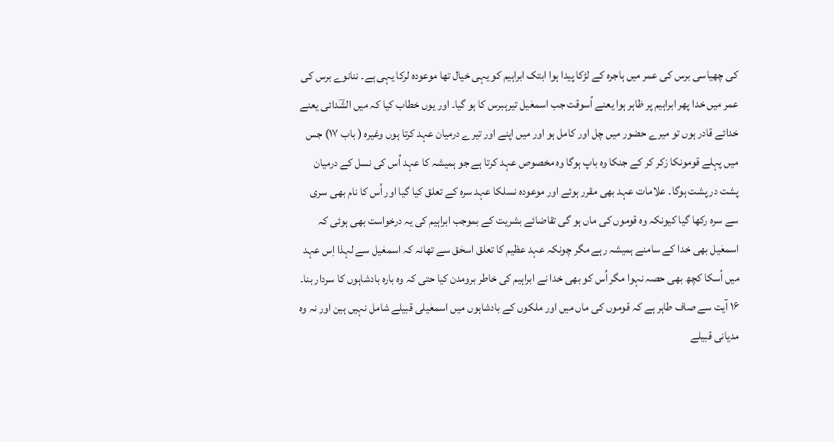کی چھیاسی برس کی عمر میں ہاجرہ کے لڑکا پیدا ہوا ابتک ابراہیم کو یہی خیال تھا موعودہ لرکا یہی ہے۔ ننانوے برس کی عمر میں خدا پھر ابراہیم پر ظاہر ہوا یعنے اُسوقت جب اسمعٰیل تیرہبرس کا ہو گیا۔ اور یوں خطاب کیا کہ میں الشؔدائی یعنے خدائے قادر ہوں تو میرے حضور میں چل اور کامل ہو اور میں اپنے اور تیرے درمیان عہد کرتا ہوں وغیرہ ( باب ۱۷) جس میں پہلے قومونکا زکر کر کے جنکا وہ باپ ہوگا وہ مخصوص عہد کرتا ہے جو ہمیشہ کا عہد اُس کی نسل کے درمیان پشت در پشت ہوگا۔ علامات عہد بھی مقرر ہوئے اور موعودہ نسلکا عہد سرہ کے تعلق کیا گیا اور اُس کا نام بھی سری سے سرہ رکھا گیا کیونکہ وہ قوموں کی ماں ہو گی تقاضائے بشریت کے بموجب ابراہیم کی یہ درخواست بھی ہوئی کہ اسمعٰیل بھی خدا کے سامنے ہمیشہ رہے مگر چونکہ عہد عظیم کا تعلق اسحٰق سے تھانہ کہ اسمعٰیل سے لہذا اِس عہد میں اُسکا کچھ بھی حصہ نہوا مگر اُس کو بھی خدا نے ابراہیم کی خاطر برومدن کیا حتی کہ وہ بارہ بادشاہوں کا سردار بنا۔ ۱۶ آیت سے صاف طاہر ہے کہ قوموں کی ماں میں اور ملکوں کے بادشاہوں میں اسمعٰیلی قبیلے شامل نہیں ہین اور نہ وہ مدیانی قبیلے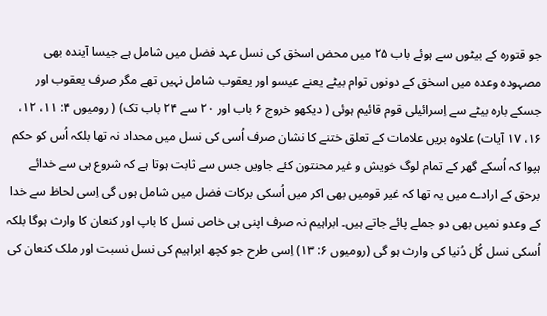جو قتورہ کے بیٹوں سے ہوئے باب ۲۵ میں محض اسحٰق کی نسل عہد فضل میں شامل ہے جیسا آیندہ بھی مصہودہ وعدہ میں اسحٰق کے دونوں توام بیٹے یعنے عیسو اور یعقوب شامل نہیں تھے مگر صرف یعقوب اور جسکے بارہ بیٹے سے اِسرائیلی قوم قائیم ہوئی ( دیکھو خروج ۶ باب اور ۲۰ سے ۲۴ باب تک) ( رومیوں ۴: ۱۱، ۱۲، ۱۶، ۱۷ آیات) علاوہ بریں علامات کے تعلق ختنے کا نشان صرف اُسی کی نسل میں محداد نہ تھا بلکہ اُس کو حکم ہپوا کہ اُسکے گھر کے تمام لوگ خویش و غیر محنتون کئے جاویں جس سے ثابت ہوتا ہے کہ شروع ہی سے خدائے برحق کے ارادے میں یہ تھا کہ غیر قومیں بھی اکر میں اُسکی برکات فضل میں شامل ہوں گی اِسی لحاظ سے خدا کے وعدو نمیں بھی دو جملے پائے جاتے ہیں۔ ابراہیم نہ صرف اپنی ہی خاص نسل کا باپ اور کنعان کا وارث ہوگا بلکہ اُسکی نسل کُل دُنیا کی وارث ہو گی (رومیوں ۶: ۱۳) اِسی طرح جو کچھ ابراہیم کی نسل نسبت اور ملک کنعان کی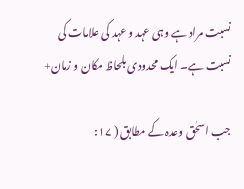نسبت مراد ہے وہی عہد و عہد کی علامات کی نسبت ہے۔ ایک محدودی بلحاظ مکان و زمان+

جب اسحٰق وعدہ کے مطابق ( ۱۷: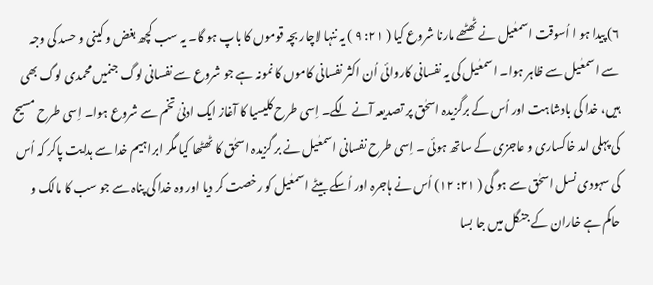۶) پیدا ہو ا اُسوقت اسمعٰیل نے ٹھٹھے مارنا شروع کیا ( ۲۱: ۹ ) یہ ننہا لاچار بچہ قوموں کا باپ ہو گا۔ یہ سب کچھ بغض و کینی و حسد کی وجہ سے اسمعٰیل سے ظاہر ہوا۔ اسمعٰیل کی یہ نفسانی کاروائی اُن اکثر نفسانی کاموں کا نمونہ ہے جو شروع سے نفسانی لوگ جنمیں محمدی لوگ بھی ہیں، خدا کی بادشاہت اور اُس کے برگزیدہ اسحٰق پر تصدیعہ آنے لگے۔ اِسی طرح کلیسیا کا آغاز ایک ادنیٰ تخم سے شروع ہوا۔ اِسی طرح مسیح کی پہلی امد خاکساری و عاجزی کے ساتھ ہوئی ۔ اِسی طرح نفسانی اسمعٰیل نے بر گزیدہ اسحٰق کا ٹھٹھا کیا مگر ابراہیم خدا سے ہدایت پاکر کہ اُس کی سہودی نسل اسحٰق سے ہو گی ( ۲۱: ۱۲) اُس نے ہاجرہ اور اُسکے بیٹے اسمعٰیل کو رخصت کر دیا اور وہ خدا کی پناہ سے جو سب کا مالک و حاکم ہے خاران کے جنگل میں جا بسا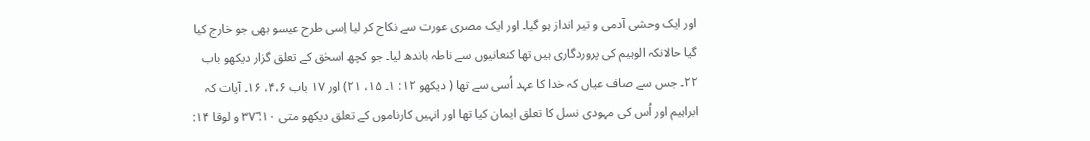اور ایک وحشی آدمی و تیر انداز ہو گیا۔ اور ایک مصری عورت سے نکاح کر لیا اِسی طرح عیسو بھی جو خارج کیا گیا حالانکہ الوہیم کی پروردگاری ہیں تھا کنعانیوں سے ناطہ باندھ لیا۔ جو کچھ اسحٰق کے تعلق گزار دیکھو باب ۲۲۔ جس سے صاف عیاں کہ خدا کا عہد اُسی سے تھا ( دیکھو ۱۲: ۱۔ ۱۵، ۲۱) اور ۱۷ باب ۴،۶، ۱۶۔ آیات کہ ابراہیم اور اُس کی مہودی نسل کا تعلق ایمان کیا تھا اور انہیں کارناموں کے تعلق دیکھو متی ۱۰: ۳۷ؔ و لوقا ۱۴: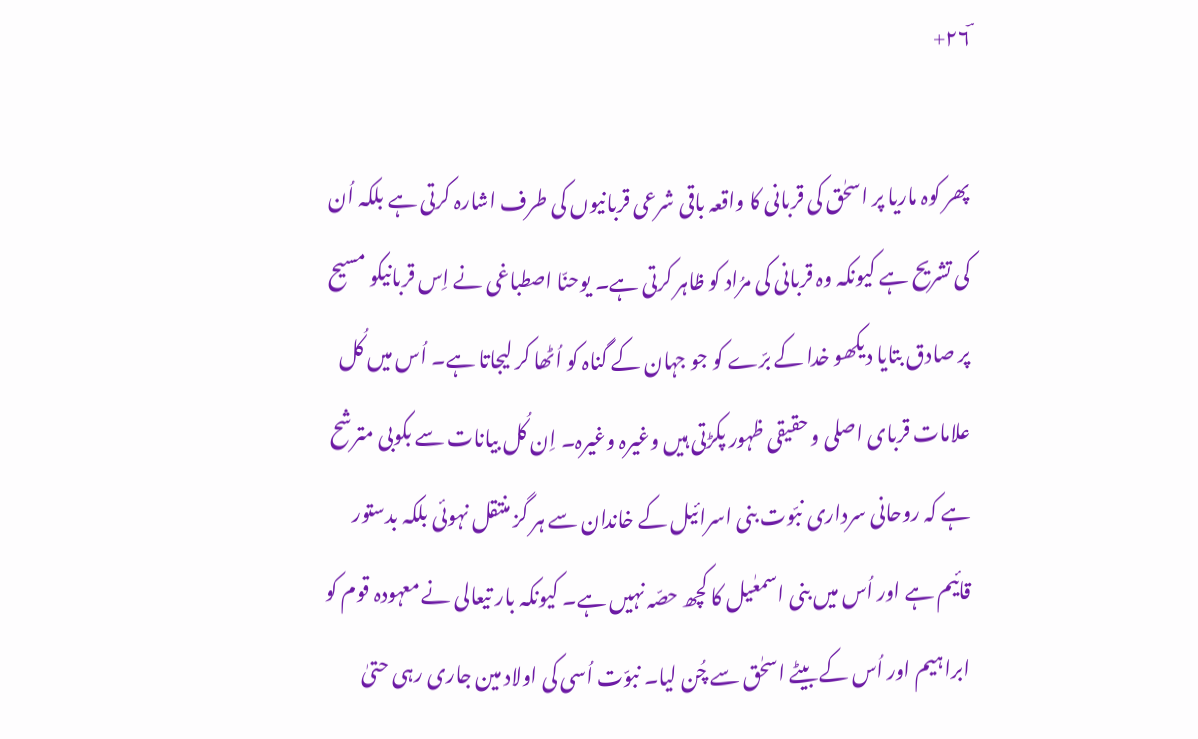۲۶ؔ+

پھر کوہ ماریا پر اسحٰق کی قربانی کا واقعہ باقی شرعی قربانیوں کی طرف اشارہ کرتی ہے بلکہ اُن کی تشریح ہے کیونکہ وہ قربانی کی مرُاد کو ظاہر کرتی ہے۔ یوحنّا اصطباغی نے اِس قربانیکو مسیح پر صادق بتایا دیکھو خدا کے برّے کو جو جہان کے گناہ کو اُٹھا کر لیجاتا ہے۔ اُس میں کُل علامات قربای اصلی و حقیقی ظہور پکڑتی ہیں وغیرہ وغیرہ۔ اِن کُل بیانات سے بکوبی مترشح ہے کہ روحانی سرداری نبّوت بنی اسرائیل کے خاندان سے ہر گز منتقل نہوئی بلکہ بدستور قائیم ہے اور اُس میں بنی اسمعٰیل کا کچھ حصّہ نہیں ہے۔ کیونکہ بار تیعالی نے معہودہ قوم کو ابراہیم اور اُس کے بیٹے اسحٰق سے چُن لیا۔ نبوّت اُسی کی اولاد مین جاری رہی حتیٰ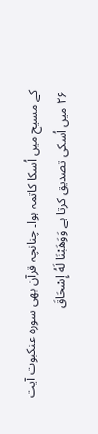کے مسیح میں اُسکا کاتمہ ہوا۔ چنانچہ قرآن بھی سورہ عنکبوت آیت ۲۶ میں اُسکی تصدیق کرتا ہے وَوَهَبْنَا لَهُ إِسْحَاقَ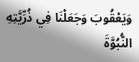وَيَعْقُوبَ وَجَعَلْنَا فِي ذُرِّيَّتِهِ النُّبُوَّةَ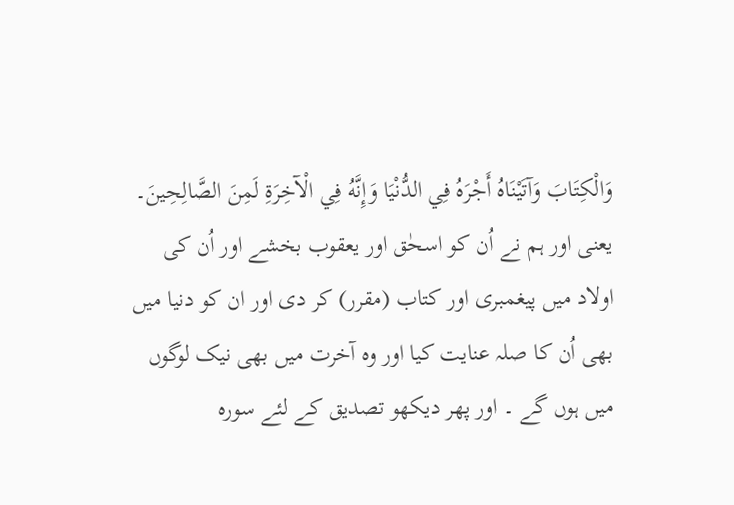وَالْكِتَابَ وَآتَيْنَاهُ أَجْرَهُ فِي الدُّنْيَا وَإِنَّهُ فِي الْآخِرَةِ لَمِنَ الصَّالِحِينَ۔ یعنی اور ہم نے اُن کو اسحٰق اور یعقوب بخشے اور اُن کی اولاد میں پیغمبری اور کتاب (مقرر) کر دی اور ان کو دنیا میں بھی اُن کا صلہ عنایت کیا اور وہ آخرت میں بھی نیک لوگوں میں ہوں گے ۔ اور پھر دیکھو تصدیق کے لئے سورہ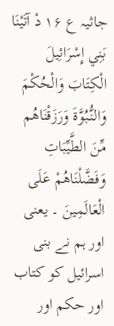جاثیہ ع ۱۶ دْ آتَيْنَا بَنِي إِسْرَائِيلَ الْكِتَابَ وَالْحُكْمَ وَالنُّبُوَّةَ وَرَزَقْنَاهُم مِّنَ الطَّيِّبَاتِ وَفَضَّلْنَاهُمْ عَلَى الْعَالَمِينَ ۔ یعنی اور ہم نے بنی اسرائیل کو کتاب اور حکم اور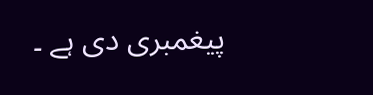پیغمبری دی ہے ۔